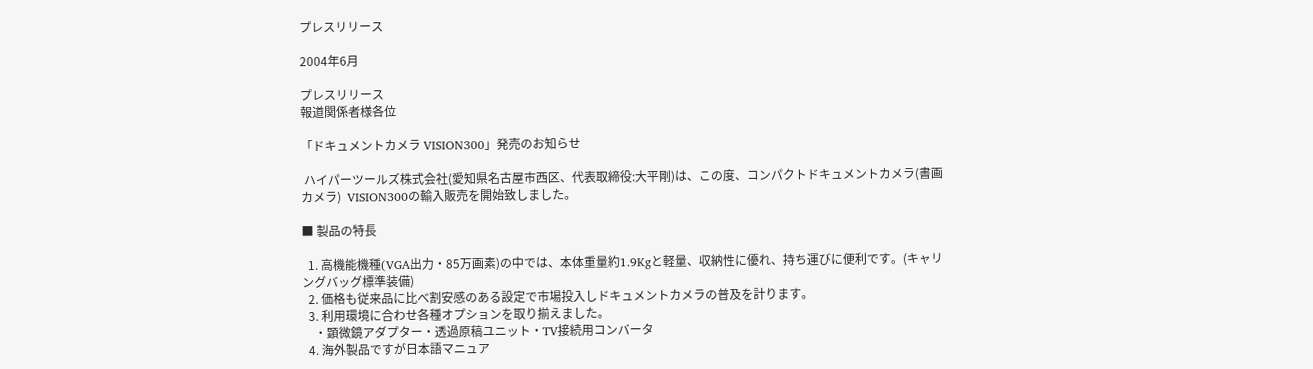プレスリリース

2004年6月

プレスリリース
報道関係者様各位

「ドキュメントカメラ VISION300」発売のお知らせ

 ハイパーツールズ株式会社(愛知県名古屋市西区、代表取締役:大平剛)は、この度、コンパクトドキュメントカメラ(書画カメラ)  VISION300の輸入販売を開始致しました。

■ 製品の特長

  1. 高機能機種(VGA出力・85万画素)の中では、本体重量約1.9Kgと軽量、収納性に優れ、持ち運びに便利です。(キャリングバッグ標準装備)
  2. 価格も従来品に比べ割安感のある設定で市場投入しドキュメントカメラの普及を計ります。
  3. 利用環境に合わせ各種オプションを取り揃えました。
    ・顕微鏡アダプター・透過原稿ユニット・TV接続用コンバータ
  4. 海外製品ですが日本語マニュア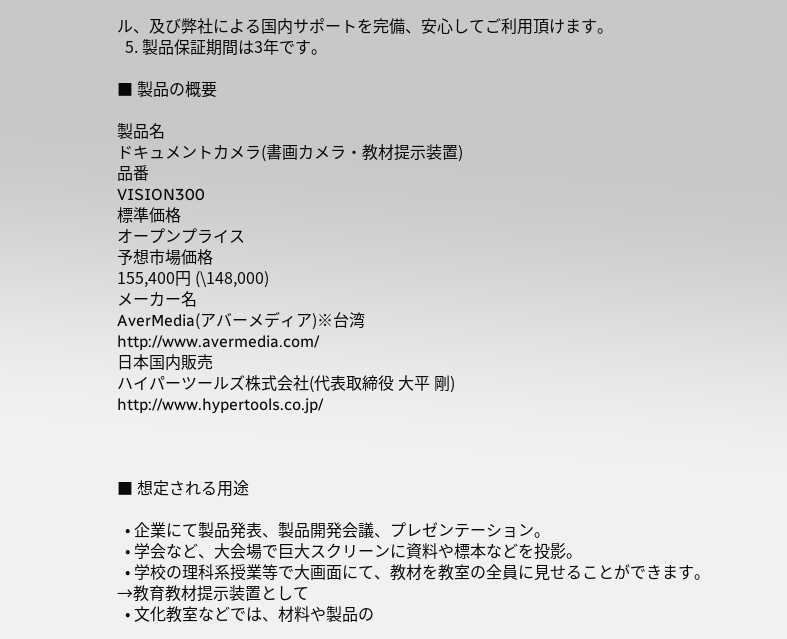ル、及び弊社による国内サポートを完備、安心してご利用頂けます。
  5. 製品保証期間は3年です。

■ 製品の概要

製品名
ドキュメントカメラ(書画カメラ・教材提示装置)
品番
VISION300
標準価格
オープンプライス
予想市場価格
155,400円 (\148,000)
メーカー名
AverMedia(アバーメディア)※台湾
http://www.avermedia.com/
日本国内販売
ハイパーツールズ株式会社(代表取締役 大平 剛)
http://www.hypertools.co.jp/



■ 想定される用途

  • 企業にて製品発表、製品開発会議、プレゼンテーション。
  • 学会など、大会場で巨大スクリーンに資料や標本などを投影。
  • 学校の理科系授業等で大画面にて、教材を教室の全員に見せることができます。→教育教材提示装置として
  • 文化教室などでは、材料や製品の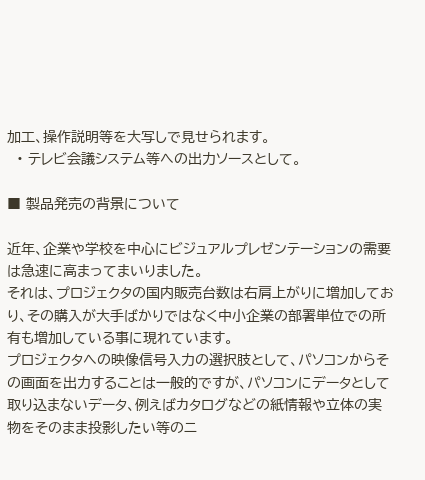加工、操作説明等を大写しで見せられます。
  • テレビ会議システム等への出力ソースとして。

■ 製品発売の背景について

近年、企業や学校を中心にビジュアルプレゼンテーションの需要は急速に高まってまいりました。
それは、プロジェクタの国内販売台数は右肩上がりに増加しており、その購入が大手ばかりではなく中小企業の部署単位での所有も増加している事に現れています。
プロジェクタへの映像信号入力の選択肢として、パソコンからその画面を出力することは一般的ですが、パソコンにデータとして取り込まないデータ、例えばカタログなどの紙情報や立体の実物をそのまま投影したい等のニ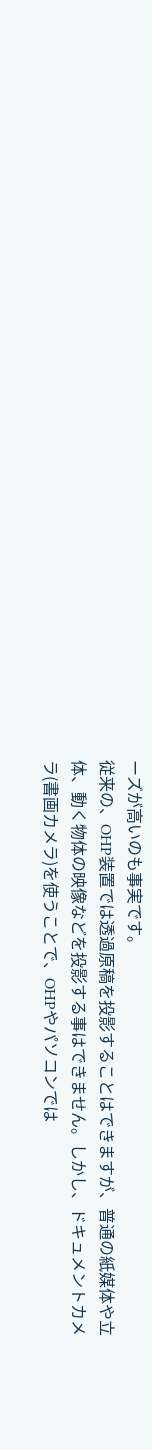ーズが高いのも事実です。
従来の、OHP装置では透過原稿を投影することはできますが、普通の紙媒体や立体、動く物体の映像などを投影する事はできません。しかし、ドキュメントカメラ(書画カメラ)を使うことで、OHPやパソコンでは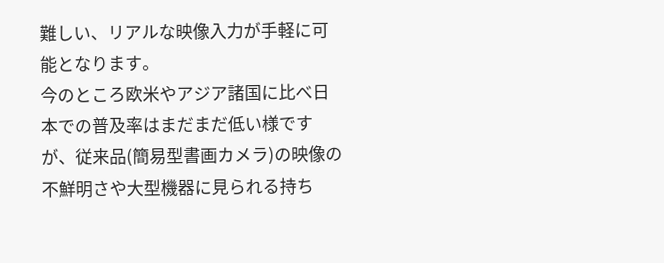難しい、リアルな映像入力が手軽に可能となります。
今のところ欧米やアジア諸国に比べ日本での普及率はまだまだ低い様ですが、従来品(簡易型書画カメラ)の映像の不鮮明さや大型機器に見られる持ち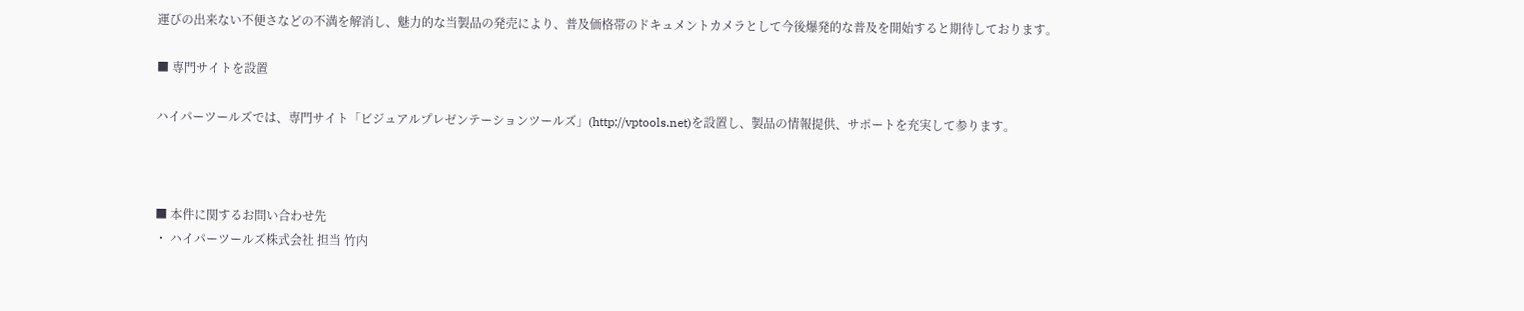運びの出来ない不便さなどの不満を解消し、魅力的な当製品の発売により、普及価格帯のドキュメントカメラとして今後爆発的な普及を開始すると期待しております。

■ 専門サイトを設置

ハイパーツールズでは、専門サイト「ビジュアルプレゼンテーションツールズ」(http://vptools.net)を設置し、製品の情報提供、サポートを充実して参ります。



■ 本件に関するお問い合わせ先
・ ハイパーツールズ株式会社 担当 竹内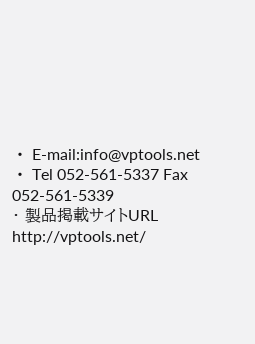・ E-mail:info@vptools.net
・ Tel 052-561-5337 Fax 052-561-5339
・ 製品掲載サイトURL http://vptools.net/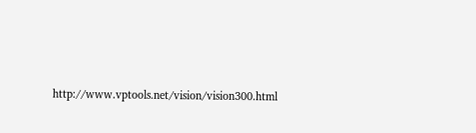http://www.vptools.net/vision/vision300.html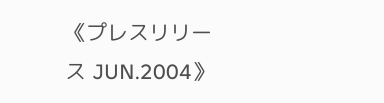《プレスリリース JUN.2004》